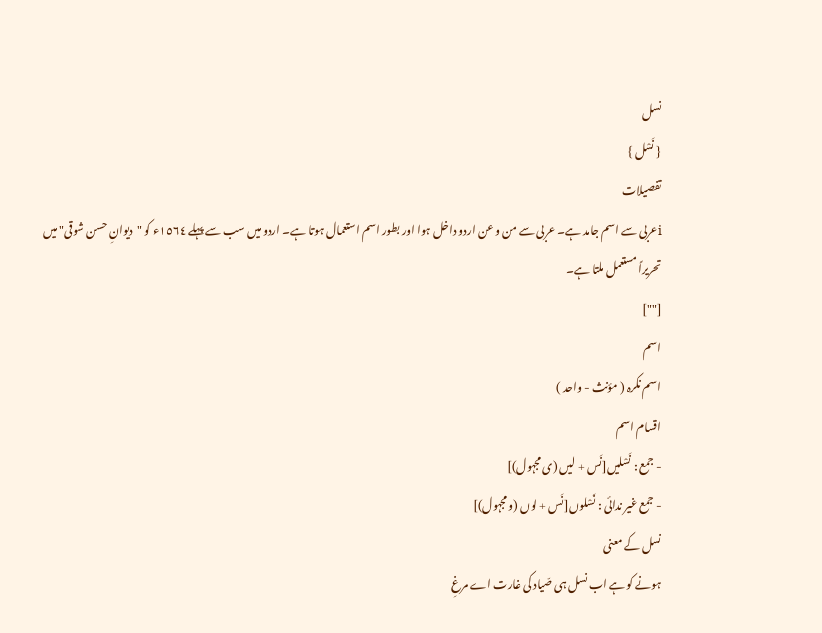نسل
{ نَسْل }
تفصیلات
iعربی سے اسم جامد ہے۔ عربی سے من و عن اردو داخل ہوا اور بطور اسم استعمال ہوتا ہے۔ اردو میں سب سے پہلے ١٥٦٤ء کو "دیوانِ حسن شوقی" میں تحریراً مستعمل ملتا ہے۔
[""]
اسم
اسم نکرہ ( مؤنث - واحد )
اقسام اسم
- جمع : نَسْلیں[نَس + لیں (ی مجہول)]
- جمع غیر ندائی : نَسْلوں[نَس + لوں (و مجہول)]
نسل کے معنی
ہونے کو ہے اب نسل ہی صّیاد کی غارت اے مرغِ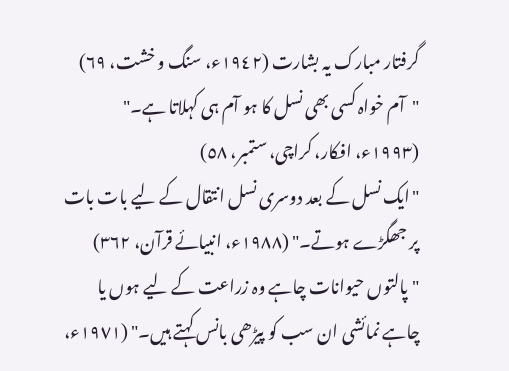گرفتار مبارک یہ بشارت (١٩٤٢ء، سنگ و خشت، ٦٩)
"آم خواہ کسی بھی نسل کا ہو آم ہی کہلاتا ہے۔" (١٩٩٣ء، افکار، کراچی، ستمبر، ٥٨)
"ایک نسل کے بعد دوسری نسل انتقال کے لیے بات بات پر جھگڑے ہوتے۔" (١٩٨٨ء، انبیائے قرآن، ٣٦٢)
"پالتوں حیوانات چاہے وہ زراعت کے لیے ہوں یا چاہے نمائشی ان سب کو پیڑھی بانس کہتے ہیں۔" (١٩٧١ء،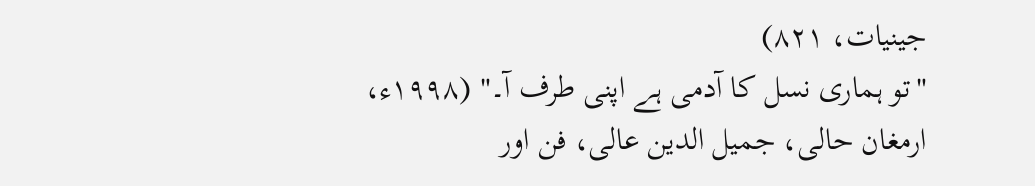جینیات، ٨٢١)
"تو ہماری نسل کا آدمی ہے اپنی طرف آ۔" (١٩٩٨ء، ارمغان حالی، جمیل الدین عالی، فن اور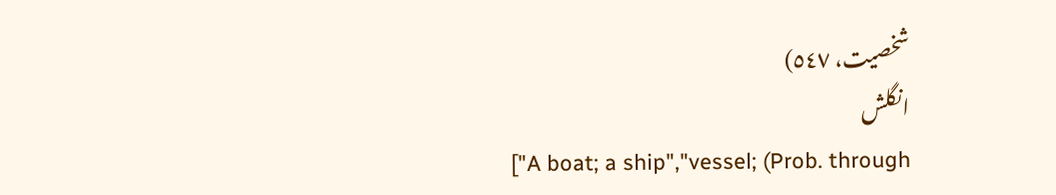شخصیت، ٥٤٧)
انگلش
["A boat; a ship","vessel; (Prob. through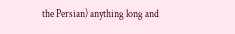the Persian) anything long and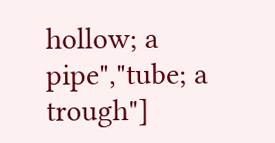hollow; a pipe","tube; a trough"]